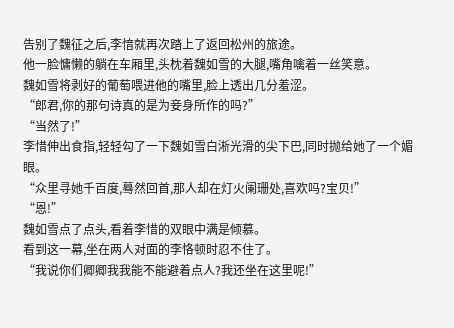告别了魏征之后,李愔就再次踏上了返回松州的旅途。
他一脸慵懒的躺在车厢里,头枕着魏如雪的大腿,嘴角噙着一丝笑意。
魏如雪将剥好的葡萄喂进他的嘴里,脸上透出几分羞涩。
“郎君,你的那句诗真的是为妾身所作的吗?”
“当然了!”
李惜伸出食指,轻轻勾了一下魏如雪白淅光滑的尖下巴,同时抛给她了一个媚眼。
“众里寻她千百度,蓦然回首,那人却在灯火阑珊处,喜欢吗?宝贝!”
“恩!”
魏如雪点了点头,看着李惜的双眼中满是倾慕。
看到这一幕,坐在两人对面的李恪顿时忍不住了。
“我说你们卿卿我我能不能避着点人?我还坐在这里呢!”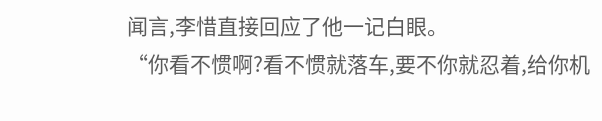闻言,李惜直接回应了他一记白眼。
“你看不惯啊?看不惯就落车,要不你就忍着,给你机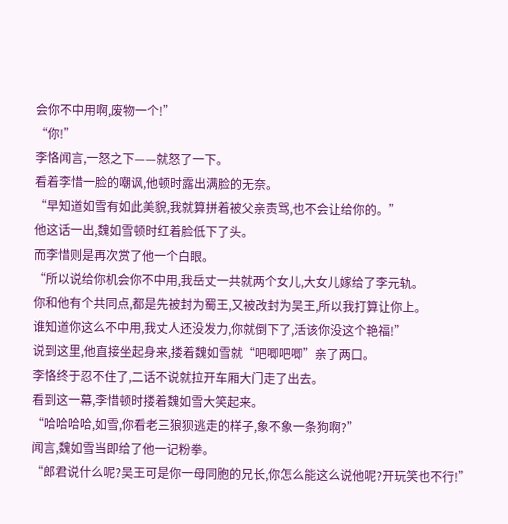会你不中用啊,废物一个!”
“你!”
李恪闻言,一怒之下——就怒了一下。
看着李惜一脸的嘲讽,他顿时露出满脸的无奈。
“早知道如雪有如此美貌,我就算拼着被父亲责骂,也不会让给你的。”
他这话一出,魏如雪顿时红着脸低下了头。
而李惜则是再次赏了他一个白眼。
“所以说给你机会你不中用,我岳丈一共就两个女儿,大女儿嫁给了李元轨。
你和他有个共同点,都是先被封为蜀王,又被改封为吴王,所以我打算让你上。
谁知道你这么不中用,我丈人还没发力,你就倒下了,活该你没这个艳福!”
说到这里,他直接坐起身来,搂着魏如雪就“吧唧吧唧”亲了两口。
李恪终于忍不住了,二话不说就拉开车厢大门走了出去。
看到这一幕,李惜顿时搂着魏如雪大笑起来。
“哈哈哈哈,如雪,你看老三狼狈逃走的样子,象不象一条狗啊?”
闻言,魏如雪当即给了他一记粉拳。
“郎君说什么呢?吴王可是你一母同胞的兄长,你怎么能这么说他呢?开玩笑也不行!”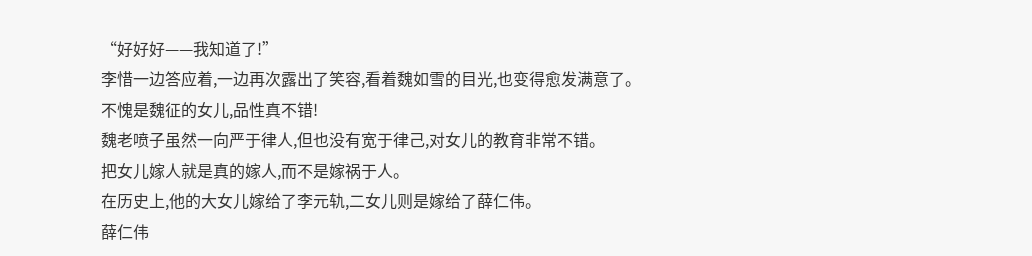“好好好——我知道了!”
李惜一边答应着,一边再次露出了笑容,看着魏如雪的目光,也变得愈发满意了。
不愧是魏征的女儿,品性真不错!
魏老喷子虽然一向严于律人,但也没有宽于律己,对女儿的教育非常不错。
把女儿嫁人就是真的嫁人,而不是嫁祸于人。
在历史上,他的大女儿嫁给了李元轨,二女儿则是嫁给了薛仁伟。
薛仁伟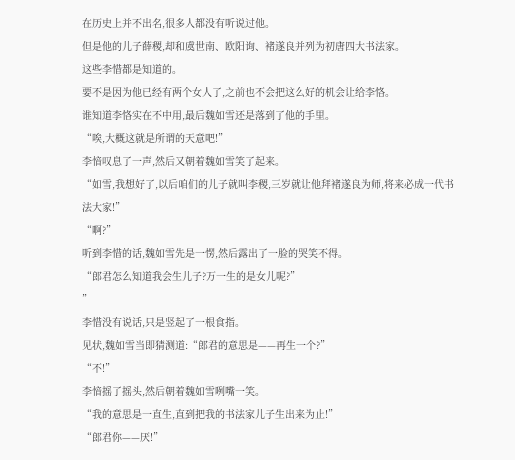在历史上并不出名,很多人都没有听说过他。
但是他的儿子薛稷,却和虞世南、欧阳询、褚遂良并列为初唐四大书法家。
这些李惜都是知道的。
要不是因为他已经有两个女人了,之前也不会把这么好的机会让给李恪。
谁知道李恪实在不中用,最后魏如雪还是落到了他的手里。
“唉,大概这就是所谓的天意吧!”
李愔叹息了一声,然后又朝着魏如雪笑了起来。
“如雪,我想好了,以后咱们的儿子就叫李稷,三岁就让他拜褚遂良为师,将来必成一代书法大家!”
“啊?”
听到李惜的话,魏如雪先是一愣,然后露出了一脸的哭笑不得。
“郎君怎么知道我会生儿子?万一生的是女儿呢?”
”
李惜没有说话,只是竖起了一根食指。
见状,魏如雪当即猜测道:“郎君的意思是——再生一个?”
“不!”
李愔摇了摇头,然后朝着魏如雪咧嘴一笑。
“我的意思是一直生,直到把我的书法家儿子生出来为止!”
“郎君你——厌!”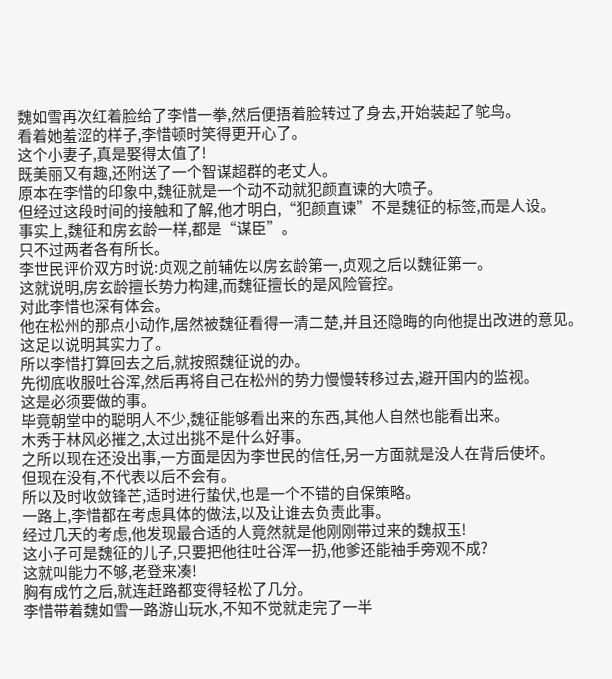魏如雪再次红着脸给了李惜一拳,然后便捂着脸转过了身去,开始装起了鸵鸟。
看着她羞涩的样子,李惜顿时笑得更开心了。
这个小妻子,真是娶得太值了!
既美丽又有趣,还附送了一个智谋超群的老丈人。
原本在李惜的印象中,魏征就是一个动不动就犯颜直谏的大喷子。
但经过这段时间的接触和了解,他才明白,“犯颜直谏”不是魏征的标签,而是人设。
事实上,魏征和房玄龄一样,都是“谋臣”。
只不过两者各有所长。
李世民评价双方时说:贞观之前辅佐以房玄龄第一,贞观之后以魏征第一。
这就说明,房玄龄擅长势力构建,而魏征擅长的是风险管控。
对此李惜也深有体会。
他在松州的那点小动作,居然被魏征看得一清二楚,并且还隐晦的向他提出改进的意见。
这足以说明其实力了。
所以李惜打算回去之后,就按照魏征说的办。
先彻底收服吐谷浑,然后再将自己在松州的势力慢慢转移过去,避开国内的监视。
这是必须要做的事。
毕竟朝堂中的聪明人不少,魏征能够看出来的东西,其他人自然也能看出来。
木秀于林风必摧之,太过出挑不是什么好事。
之所以现在还没出事,一方面是因为李世民的信任,另一方面就是没人在背后使坏。
但现在没有,不代表以后不会有。
所以及时收敛锋芒,适时进行蛰伏,也是一个不错的自保策略。
一路上,李惜都在考虑具体的做法,以及让谁去负责此事。
经过几天的考虑,他发现最合适的人竟然就是他刚刚带过来的魏叔玉!
这小子可是魏征的儿子,只要把他往吐谷浑一扔,他爹还能袖手旁观不成?
这就叫能力不够,老登来凑!
胸有成竹之后,就连赶路都变得轻松了几分。
李惜带着魏如雪一路游山玩水,不知不觉就走完了一半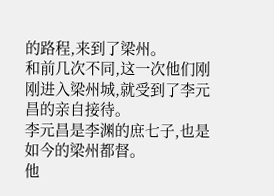的路程,来到了梁州。
和前几次不同,这一次他们刚刚进入梁州城,就受到了李元昌的亲自接待。
李元昌是李渊的庶七子,也是如今的梁州都督。
他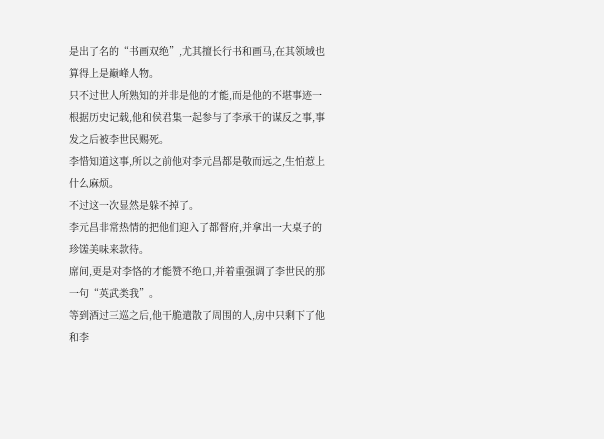是出了名的“书画双绝”,尤其擅长行书和画马,在其领域也算得上是巅峰人物。
只不过世人所熟知的并非是他的才能,而是他的不堪事迹一根据历史记载,他和侯君集一起参与了李承干的谋反之事,事发之后被李世民赐死。
李惜知道这事,所以之前他对李元昌都是敬而远之,生怕惹上什么麻烦。
不过这一次显然是躲不掉了。
李元昌非常热情的把他们迎入了都督府,并拿出一大桌子的珍馐美味来款待。
席间,更是对李恪的才能赞不绝口,并着重强调了李世民的那一句“英武类我”。
等到酒过三巡之后,他干脆遣散了周围的人,房中只剩下了他和李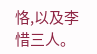恪,以及李惜三人。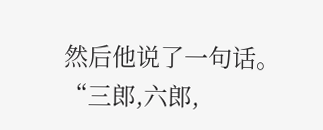然后他说了一句话。
“三郎,六郎,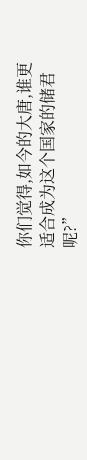你们觉得,如今的大唐,谁更适合成为这个国家的储君呢?”